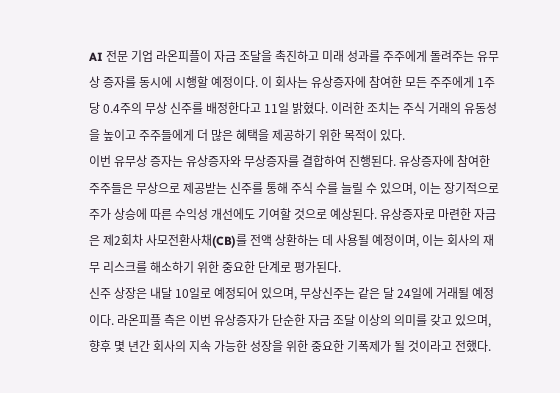AI 전문 기업 라온피플이 자금 조달을 촉진하고 미래 성과를 주주에게 돌려주는 유무상 증자를 동시에 시행할 예정이다. 이 회사는 유상증자에 참여한 모든 주주에게 1주당 0.4주의 무상 신주를 배정한다고 11일 밝혔다. 이러한 조치는 주식 거래의 유동성을 높이고 주주들에게 더 많은 혜택을 제공하기 위한 목적이 있다.
이번 유무상 증자는 유상증자와 무상증자를 결합하여 진행된다. 유상증자에 참여한 주주들은 무상으로 제공받는 신주를 통해 주식 수를 늘릴 수 있으며, 이는 장기적으로 주가 상승에 따른 수익성 개선에도 기여할 것으로 예상된다. 유상증자로 마련한 자금은 제2회차 사모전환사채(CB)를 전액 상환하는 데 사용될 예정이며, 이는 회사의 재무 리스크를 해소하기 위한 중요한 단계로 평가된다.
신주 상장은 내달 10일로 예정되어 있으며, 무상신주는 같은 달 24일에 거래될 예정이다. 라온피플 측은 이번 유상증자가 단순한 자금 조달 이상의 의미를 갖고 있으며, 향후 몇 년간 회사의 지속 가능한 성장을 위한 중요한 기폭제가 될 것이라고 전했다.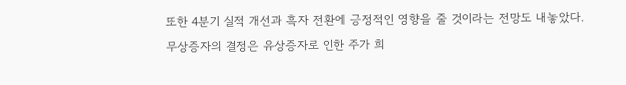또한 4분기 실적 개선과 흑자 전환에 긍정적인 영향을 줄 것이라는 전망도 내놓았다.
무상증자의 결정은 유상증자로 인한 주가 희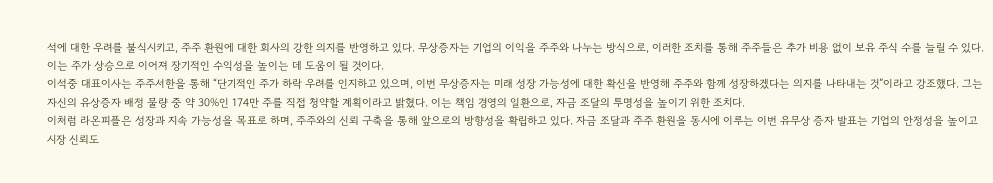석에 대한 우려를 불식시키고, 주주 환원에 대한 회사의 강한 의지를 반영하고 있다. 무상증자는 기업의 이익을 주주와 나누는 방식으로, 이러한 조치를 통해 주주들은 추가 비용 없이 보유 주식 수를 늘릴 수 있다. 이는 주가 상승으로 이어져 장기적인 수익성을 높이는 데 도움이 될 것이다.
이석중 대표이사는 주주서한을 통해 “단기적인 주가 하락 우려를 인지하고 있으며, 이번 무상증자는 미래 성장 가능성에 대한 확신을 반영해 주주와 함께 성장하겠다는 의지를 나타내는 것”이라고 강조했다. 그는 자신의 유상증자 배정 물량 중 약 30%인 174만 주를 직접 청약할 계획이라고 밝혔다. 이는 책임 경영의 일환으로, 자금 조달의 투명성을 높이기 위한 조치다.
이처럼 라온피플은 성장과 지속 가능성을 목표로 하며, 주주와의 신뢰 구축을 통해 앞으로의 방향성을 확립하고 있다. 자금 조달과 주주 환원을 동시에 이루는 이번 유무상 증자 발표는 기업의 안정성을 높이고 시장 신뢰도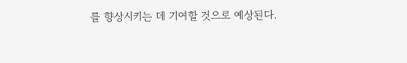를 향상시키는 데 기여할 것으로 예상된다.